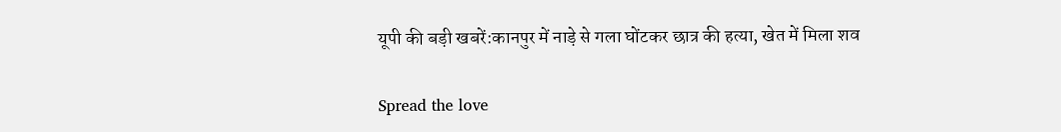यूपी की बड़ी खबरें:कानपुर में नाड़े से गला घोंटकर छात्र की हत्या, खेत में मिला शव

Spread the love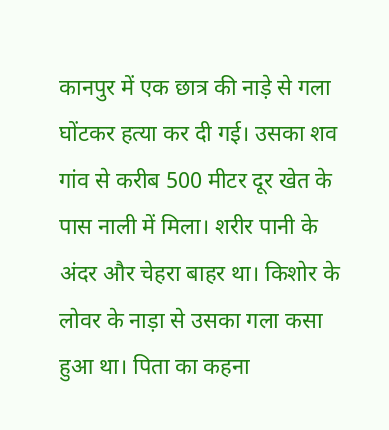कानपुर में एक छात्र की नाड़े से गला घोंटकर हत्या कर दी गई। उसका शव गांव से करीब 500 मीटर दूर खेत के पास नाली में मिला। शरीर पानी के अंदर और चेहरा बाहर था। किशोर के लोवर के नाड़ा से उसका गला कसा हुआ था। पिता का कहना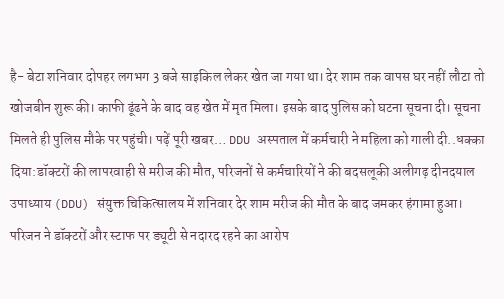है- बेटा शनिवार दोपहर लगभग 3 बजे साइकिल लेकर खेत जा गया था। देर शाम तक वापस घर नहीं लौटा तो खोजबीन शुरू की। काफी ढूंढने के बाद वह खेत में मृत मिला। इसके बाद पुलिस को घटना सूचना दी। सूचना मिलते ही पुलिस मौके पर पहुंची। पढ़ें पूरी खबर… DDU अस्पताल में कर्मचारी ने महिला को गाली दी..धक्का दिया:डॉक्टरों की लापरवाही से मरीज की मौत, परिजनों से कर्मचारियों ने की बदसलूकी अलीगढ़ दीनदयाल उपाध्याय (DDU) संयुक्त चिकित्सालय में शनिवार देर शाम मरीज की मौत के बाद जमकर हंगामा हुआ। परिजन ने डॉक्टरों और स्टाफ पर ड्यूटी से नदारद रहने का आरोप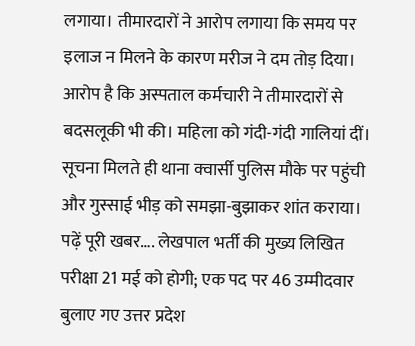लगाया। तीमारदारों ने आरोप लगाया कि समय पर इलाज न मिलने के कारण मरीज ने दम तोड़ दिया। आरोप है कि अस्पताल कर्मचारी ने तीमारदारों से बदसलूकी भी की। महिला को गंदी-गंदी गालियां दीं। सूचना मिलते ही थाना क्वार्सी पुलिस मौके पर पहुंची और गुस्साई भीड़ को समझा-बुझाकर शांत कराया। पढ़ें पूरी खबर…. लेखपाल भर्ती की मुख्य लिखित परीक्षा 21 मई को होगी; एक पद पर 46 उम्मीदवार बुलाए गए उत्तर प्रदेश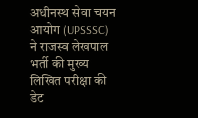अधीनस्थ सेवा चयन आयोग (UPSSSC) ने राजस्व लेखपाल भर्ती की मुख्य लिखित परीक्षा की डेट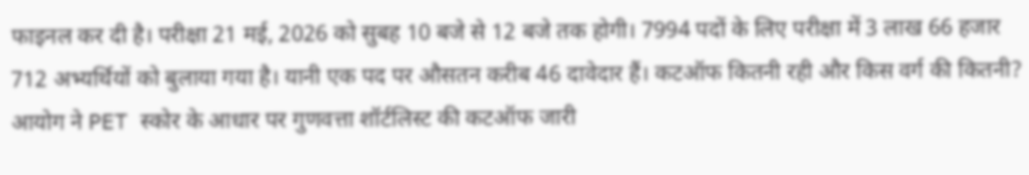फाइनल कर दी है। परीक्षा 21 मई, 2026 को सुबह 10 बजे से 12 बजे तक होगी। 7994 पदों के लिए परीक्षा में 3 लाख 66 हजार 712 अभ्यर्थियों को बुलाया गया है। यानी एक पद पर औसतन करीब 46 दावेदार हैं। कटऑफ कितनी रही और किस वर्ग की कितनी?
आयोग ने PET स्कोर के आधार पर गुणवत्ता शॉर्टलिस्ट की कटऑफ जारी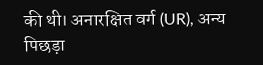की थी। अनारक्षित वर्ग (UR), अन्य पिछड़ा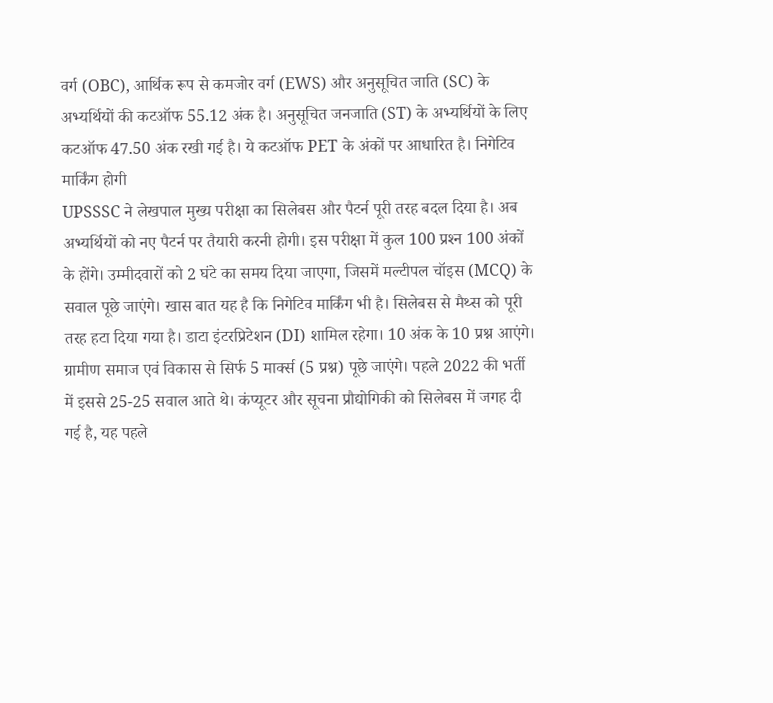वर्ग (OBC), आर्थिक रूप से कमजोर वर्ग (EWS) और अनुसूचित जाति (SC) के अभ्यर्थियों की कटऑफ 55.12 अंक है। अनुसूचित जनजाति (ST) के अभ्यर्थियों के लिए कटऑफ 47.50 अंक रखी गई है। ये कटऑफ PET के अंकों पर आधारित है। निगेटिव मार्किंग होगी
UPSSSC ने लेखपाल मुख्य परीक्षा का सिलेबस और पैटर्न पूरी तरह बदल दिया है। अब अभ्यर्थियों को नए पैटर्न पर तैयारी करनी होगी। इस परीक्षा में कुल 100 प्रश्‍न 100 अंकों के होंगे। उम्‍मीदवारों को 2 घंटे का समय दिया जाएगा, जिसमें मल्टीपल चॉइस (MCQ) के सवाल पूछे जाएंगे। खास बात यह है कि निगेटिव मार्किंग भी है। सिलेबस से मैथ्स को पूरी तरह हटा दिया गया है। डाटा इंटरप्रिटेशन (DI) शामिल रहेगा। 10 अंक के 10 प्रश्न आएंगे। ग्रामीण समाज एवं विकास से सिर्फ 5 मार्क्स (5 प्रश्न) पूछे जाएंगे। पहले 2022 की भर्ती में इससे 25-25 सवाल आते थे। कंप्यूटर और सूचना प्रौद्योगिकी को सिलेबस में जगह दी गई है, यह पहले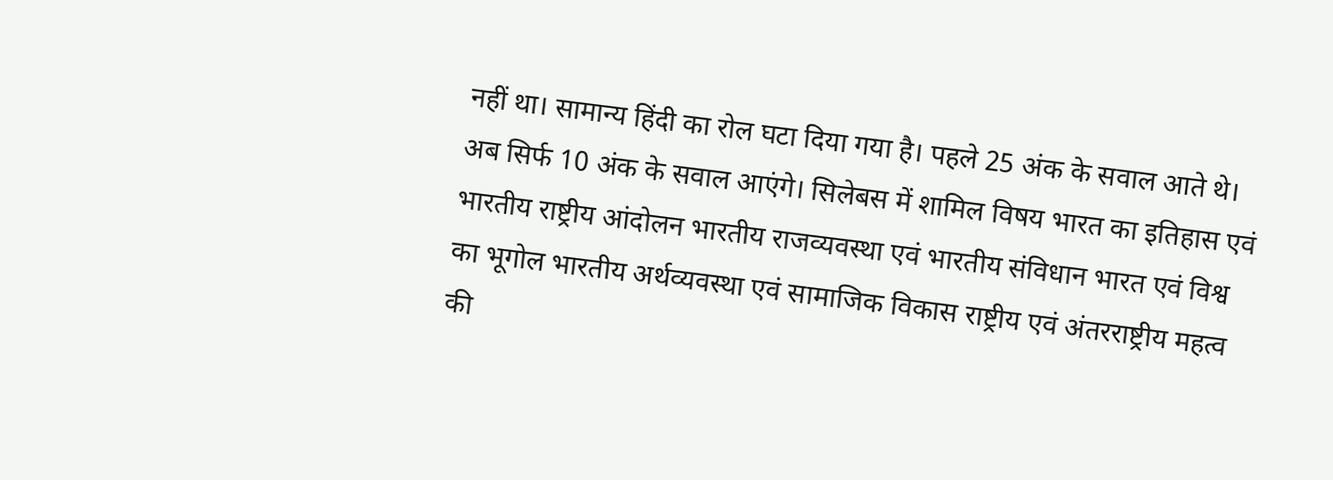नहीं था। सामान्य हिंदी का रोल घटा दिया गया है। पहले 25 अंक के सवाल आते थे। अब सिर्फ 10 अंक के सवाल आएंगे। सिलेबस में शामिल विषय भारत का इतिहास एवं भारतीय राष्ट्रीय आंदोलन भारतीय राजव्यवस्था एवं भारतीय संविधान भारत एवं विश्व का भूगोल भारतीय अर्थव्यवस्था एवं सामाजिक विकास राष्ट्रीय एवं अंतरराष्ट्रीय महत्व की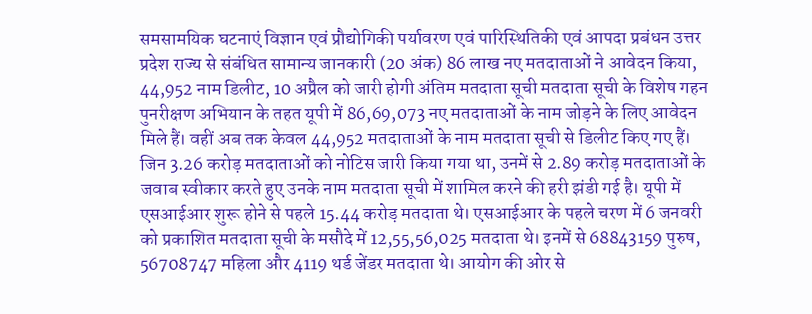समसामयिक घटनाएं विज्ञान एवं प्रौद्योगिकी पर्यावरण एवं पारिस्थितिकी एवं आपदा प्रबंधन उत्तर प्रदेश राज्य से संबंधित सामान्य जानकारी (20 अंक) 86 लाख नए मतदाताओं ने आवेदन किया, 44,952 नाम डिलीट, 10 अप्रैल को जारी होगी अंतिम मतदाता सूची मतदाता सूची के विशेष गहन पुनरीक्षण अभियान के तहत यूपी में 86,69,073 नए मतदाताओं के नाम जोड़ने के लिए आवेदन मिले हैं। वहीं अब तक केवल 44,952 मतदाताओं के नाम मतदाता सूची से डिलीट किए गए हैं। जिन 3.26 करोड़ मतदाताओं को नोटिस जारी किया गया था, उनमें से 2.89 करोड़ मतदाताओं के जवाब स्वीकार करते हुए उनके नाम मतदाता सूची में शामिल करने की हरी झंडी गई है। यूपी में एसआईआर शुरू होने से पहले 15.44 करोड़ मतदाता थे। एसआईआर के पहले चरण में 6 जनवरी को प्रकाशित मतदाता सूची के मसौदे में 12,55,56,025 मतदाता थे। इनमें से 68843159 पुरुष, 56708747 महिला और 4119 थर्ड जेंडर मतदाता थे। आयोग की ओर से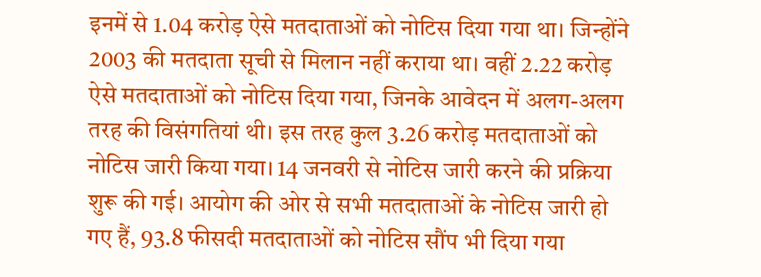इनमें से 1.04 करोड़ ऐसे मतदाताओं को नोटिस दिया गया था। जिन्होंने 2003 की मतदाता सूची से मिलान नहीं कराया था। वहीं 2.22 करोड़ ऐसे मतदाताओं को नोटिस दिया गया, जिनके आवेदन में अलग-अलग तरह की विसंगतियां थी। इस तरह कुल 3.26 करोड़ मतदाताओं को नोटिस जारी किया गया। 14 जनवरी से नोटिस जारी करने की प्रक्रिया शुरू की गई। आयोग की ओर से सभी मतदाताओं के नोटिस जारी हो गए हैं, 93.8 फीसदी मतदाताओं को नोटिस सौंप भी दिया गया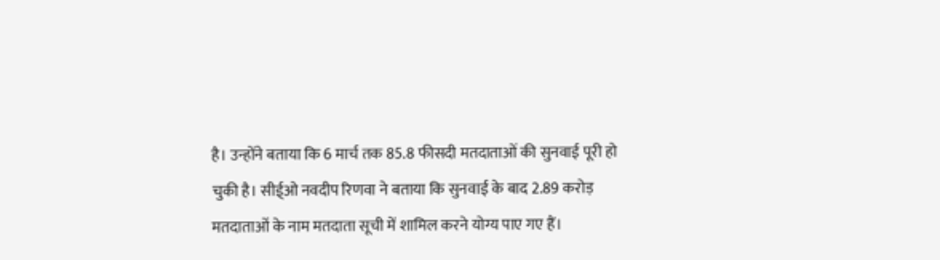है। उन्होंने बताया कि 6 मार्च तक 85.8 फीसदी मतदाताओं की सुनवाई पूरी हो चुकी है। सीई्ओ नवदीप रिणवा ने बताया कि सुनवाई के बाद 2.89 करोड़ मतदाताओं के नाम मतदाता सूची में शामिल करने योग्य पाए गए हैं।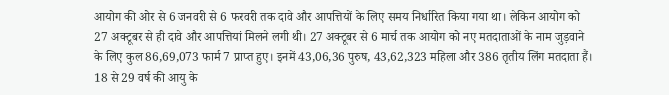आयोग की ओर से 6 जनवरी से 6 फरवरी तक दावे और आपत्तियों के लिए समय निर्धारित किया गया था। लेकिन आयोग को 27 अक्टूबर से ही दावे और आपत्तियां मिलने लगी थी। 27 अक्टूबर से 6 मार्च तक आयोग को नए मतदाताओं के नाम जुड़वाने के लिए कुल 86,69,073 फार्म 7 प्राप्त हुए। इनमें 43,06,36 पुरुष, 43,62,323 महिला और 386 तृतीय लिंग मतदाता हैं। 18 से 29 वर्ष की आयु के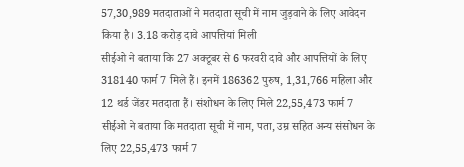57,30,989 मतदाताओं ने मतदाता सूची में नाम जुड़वाने के लिए आवेदन किया है। 3.18 करोड़ दावे आपत्तियां मिली
सीईओ ने बताया कि 27 अक्टूबर से 6 फरवरी दावे और आपत्तियों के लिए 318140 फार्म 7 मिले हैं। इनमें 186362 पुरुष, 1,31,766 महिला और 12 थर्ड जेंडर मतदाता हैं। संशोधन के लिए मिले 22,55,473 फार्म 7
सीईओ ने बताया कि मतदाता सूची में नाम, पता, उम्र सहित अन्य संसोधन के लिए 22,55,473 फार्म 7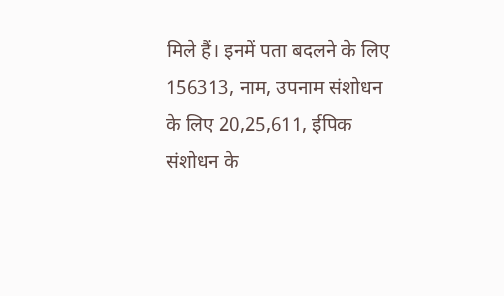मिले हैं। इनमें पता बदलने के लिए 156313, नाम, उपनाम संशोधन के लिए 20,25,611, ईपिक संशोधन के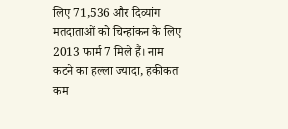लिए 71,536 और दिव्यांग मतदाताओं को चिन्हांकन के लिए 2013 फार्म 7 मिले हैं। नाम कटने का हल्ला ज्यादा, हकीकत कम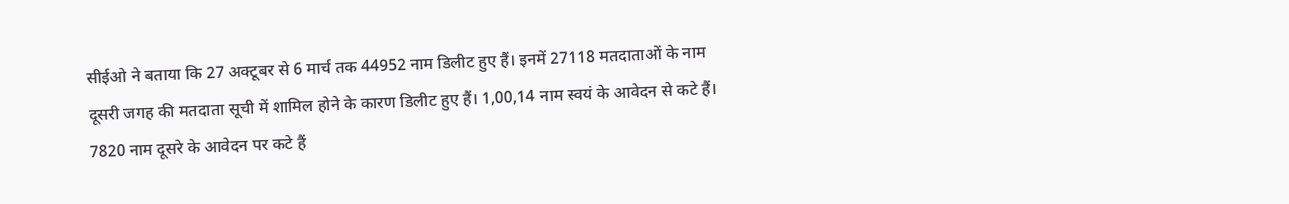सीईओ ने बताया कि 27 अक्टूबर से 6 मार्च तक 44952 नाम डिलीट हुए हैं। इनमें 27118 मतदाताओं के नाम दूसरी जगह की मतदाता सूची में शामिल होने के कारण डिलीट हुए हैं। 1,00,14 नाम स्वयं के आवेदन से कटे हैं। 7820 नाम दूसरे के आवेदन पर कटे हैं